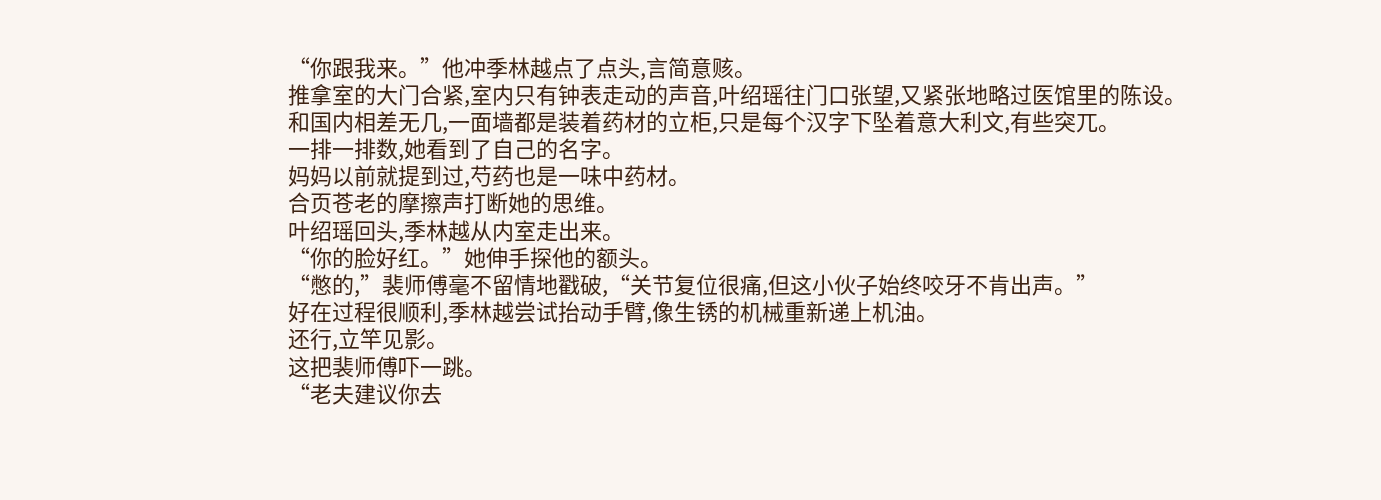“你跟我来。”他冲季林越点了点头,言简意赅。
推拿室的大门合紧,室内只有钟表走动的声音,叶绍瑶往门口张望,又紧张地略过医馆里的陈设。
和国内相差无几,一面墙都是装着药材的立柜,只是每个汉字下坠着意大利文,有些突兀。
一排一排数,她看到了自己的名字。
妈妈以前就提到过,芍药也是一味中药材。
合页苍老的摩擦声打断她的思维。
叶绍瑶回头,季林越从内室走出来。
“你的脸好红。”她伸手探他的额头。
“憋的,”裴师傅毫不留情地戳破,“关节复位很痛,但这小伙子始终咬牙不肯出声。”
好在过程很顺利,季林越尝试抬动手臂,像生锈的机械重新递上机油。
还行,立竿见影。
这把裴师傅吓一跳。
“老夫建议你去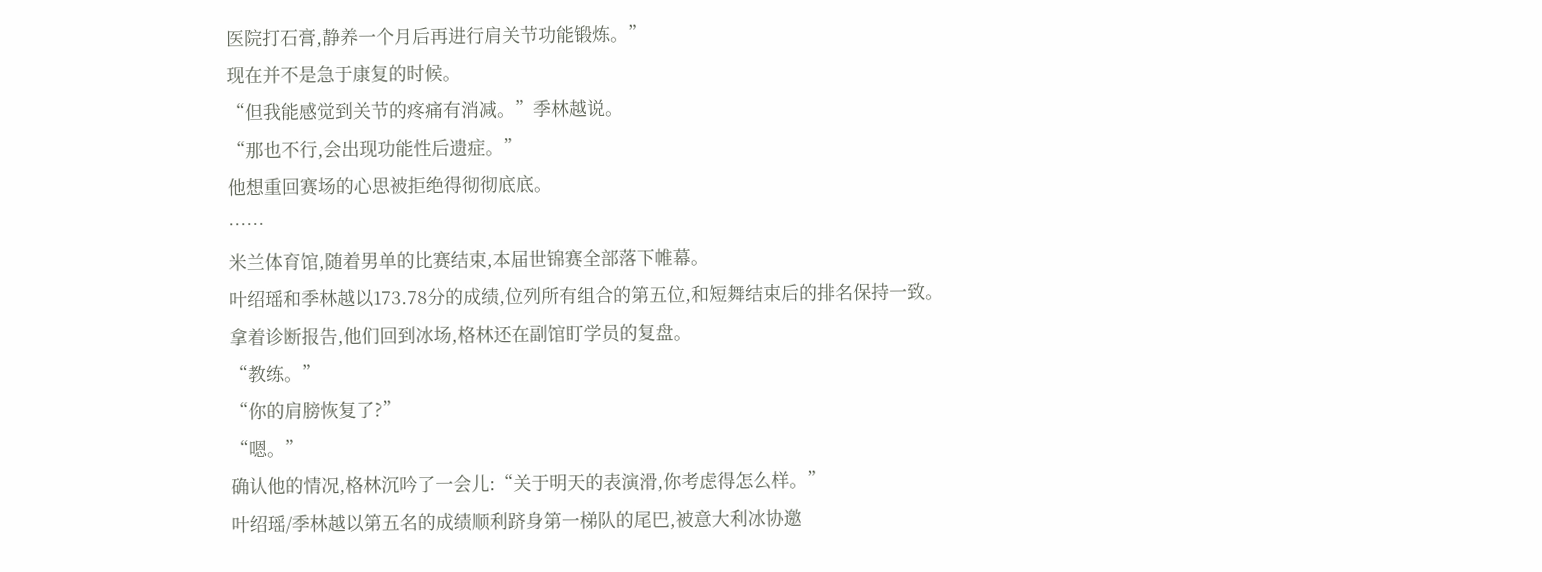医院打石膏,静养一个月后再进行肩关节功能锻炼。”
现在并不是急于康复的时候。
“但我能感觉到关节的疼痛有消减。”季林越说。
“那也不行,会出现功能性后遗症。”
他想重回赛场的心思被拒绝得彻彻底底。
……
米兰体育馆,随着男单的比赛结束,本届世锦赛全部落下帷幕。
叶绍瑶和季林越以173.78分的成绩,位列所有组合的第五位,和短舞结束后的排名保持一致。
拿着诊断报告,他们回到冰场,格林还在副馆盯学员的复盘。
“教练。”
“你的肩膀恢复了?”
“嗯。”
确认他的情况,格林沉吟了一会儿:“关于明天的表演滑,你考虑得怎么样。”
叶绍瑶/季林越以第五名的成绩顺利跻身第一梯队的尾巴,被意大利冰协邀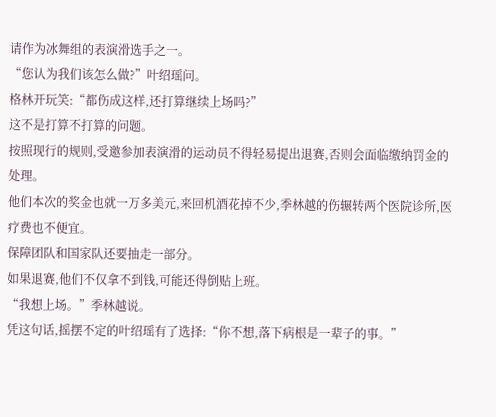请作为冰舞组的表演滑选手之一。
“您认为我们该怎么做?”叶绍瑶问。
格林开玩笑:“都伤成这样,还打算继续上场吗?”
这不是打算不打算的问题。
按照现行的规则,受邀参加表演滑的运动员不得轻易提出退赛,否则会面临缴纳罚金的处理。
他们本次的奖金也就一万多美元,来回机酒花掉不少,季林越的伤辗转两个医院诊所,医疗费也不便宜。
保障团队和国家队还要抽走一部分。
如果退赛,他们不仅拿不到钱,可能还得倒贴上班。
“我想上场。”季林越说。
凭这句话,摇摆不定的叶绍瑶有了选择:“你不想,落下病根是一辈子的事。”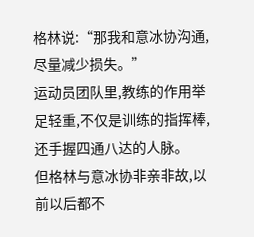格林说:“那我和意冰协沟通,尽量减少损失。”
运动员团队里,教练的作用举足轻重,不仅是训练的指挥棒,还手握四通八达的人脉。
但格林与意冰协非亲非故,以前以后都不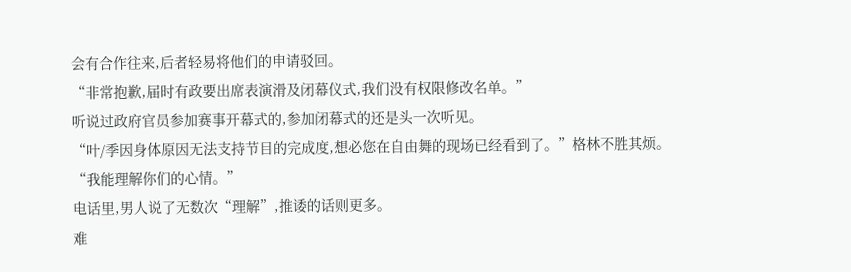会有合作往来,后者轻易将他们的申请驳回。
“非常抱歉,届时有政要出席表演滑及闭幕仪式,我们没有权限修改名单。”
听说过政府官员参加赛事开幕式的,参加闭幕式的还是头一次听见。
“叶/季因身体原因无法支持节目的完成度,想必您在自由舞的现场已经看到了。”格林不胜其烦。
“我能理解你们的心情。”
电话里,男人说了无数次“理解”,推诿的话则更多。
难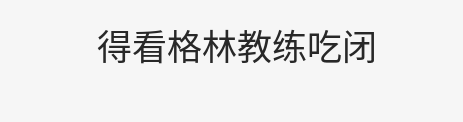得看格林教练吃闭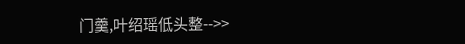门羹,叶绍瑶低头整-->>